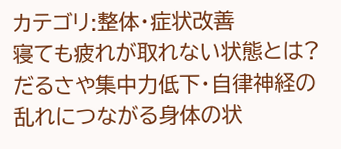カテゴリ:整体・症状改善
寝ても疲れが取れない状態とは?だるさや集中力低下・自律神経の乱れにつながる身体の状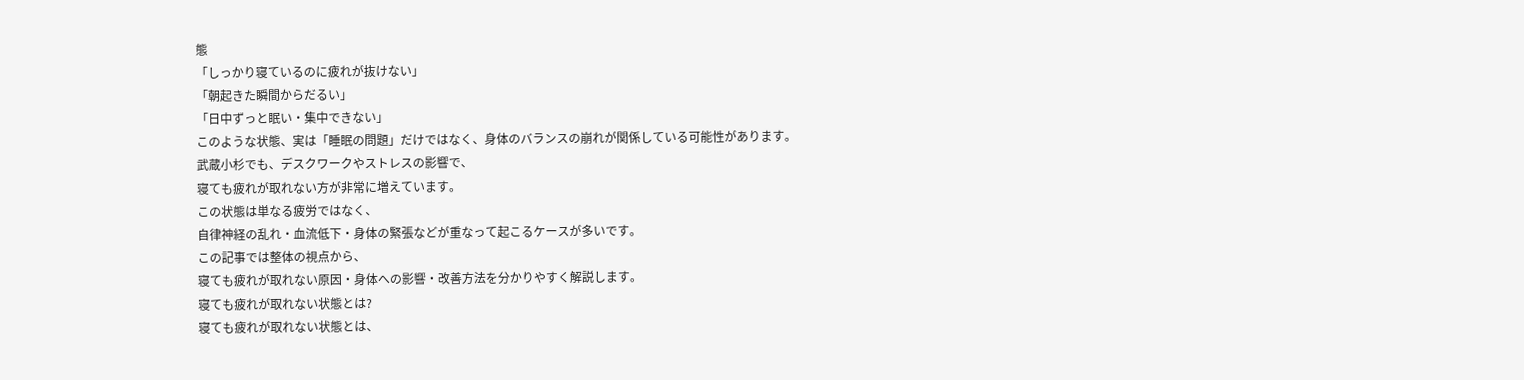態
「しっかり寝ているのに疲れが抜けない」
「朝起きた瞬間からだるい」
「日中ずっと眠い・集中できない」
このような状態、実は「睡眠の問題」だけではなく、身体のバランスの崩れが関係している可能性があります。
武蔵小杉でも、デスクワークやストレスの影響で、
寝ても疲れが取れない方が非常に増えています。
この状態は単なる疲労ではなく、
自律神経の乱れ・血流低下・身体の緊張などが重なって起こるケースが多いです。
この記事では整体の視点から、
寝ても疲れが取れない原因・身体への影響・改善方法を分かりやすく解説します。
寝ても疲れが取れない状態とは?
寝ても疲れが取れない状態とは、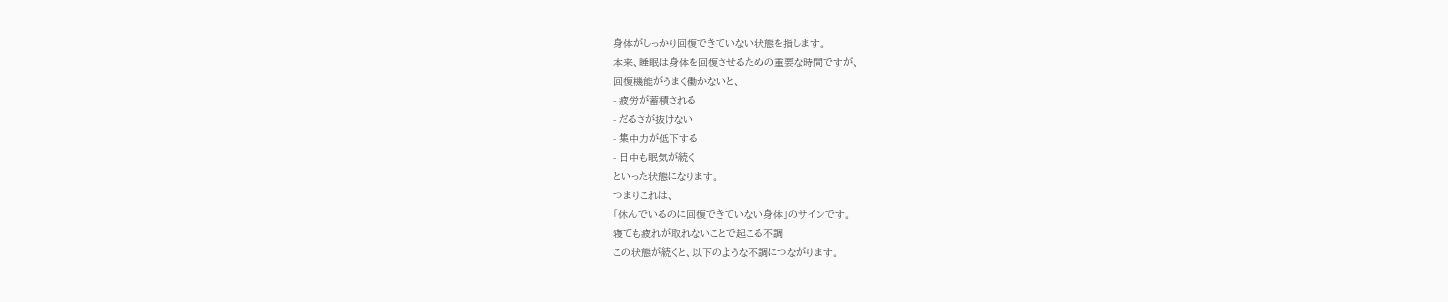身体がしっかり回復できていない状態を指します。
本来、睡眠は身体を回復させるための重要な時間ですが、
回復機能がうまく働かないと、
- 疲労が蓄積される
- だるさが抜けない
- 集中力が低下する
- 日中も眠気が続く
といった状態になります。
つまりこれは、
「休んでいるのに回復できていない身体」のサインです。
寝ても疲れが取れないことで起こる不調
この状態が続くと、以下のような不調につながります。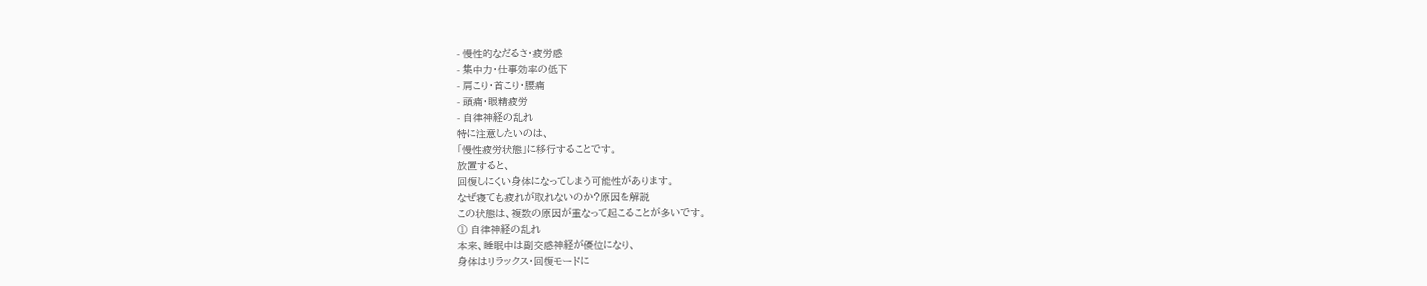- 慢性的なだるさ・疲労感
- 集中力・仕事効率の低下
- 肩こり・首こり・腰痛
- 頭痛・眼精疲労
- 自律神経の乱れ
特に注意したいのは、
「慢性疲労状態」に移行することです。
放置すると、
回復しにくい身体になってしまう可能性があります。
なぜ寝ても疲れが取れないのか?原因を解説
この状態は、複数の原因が重なって起こることが多いです。
① 自律神経の乱れ
本来、睡眠中は副交感神経が優位になり、
身体はリラックス・回復モードに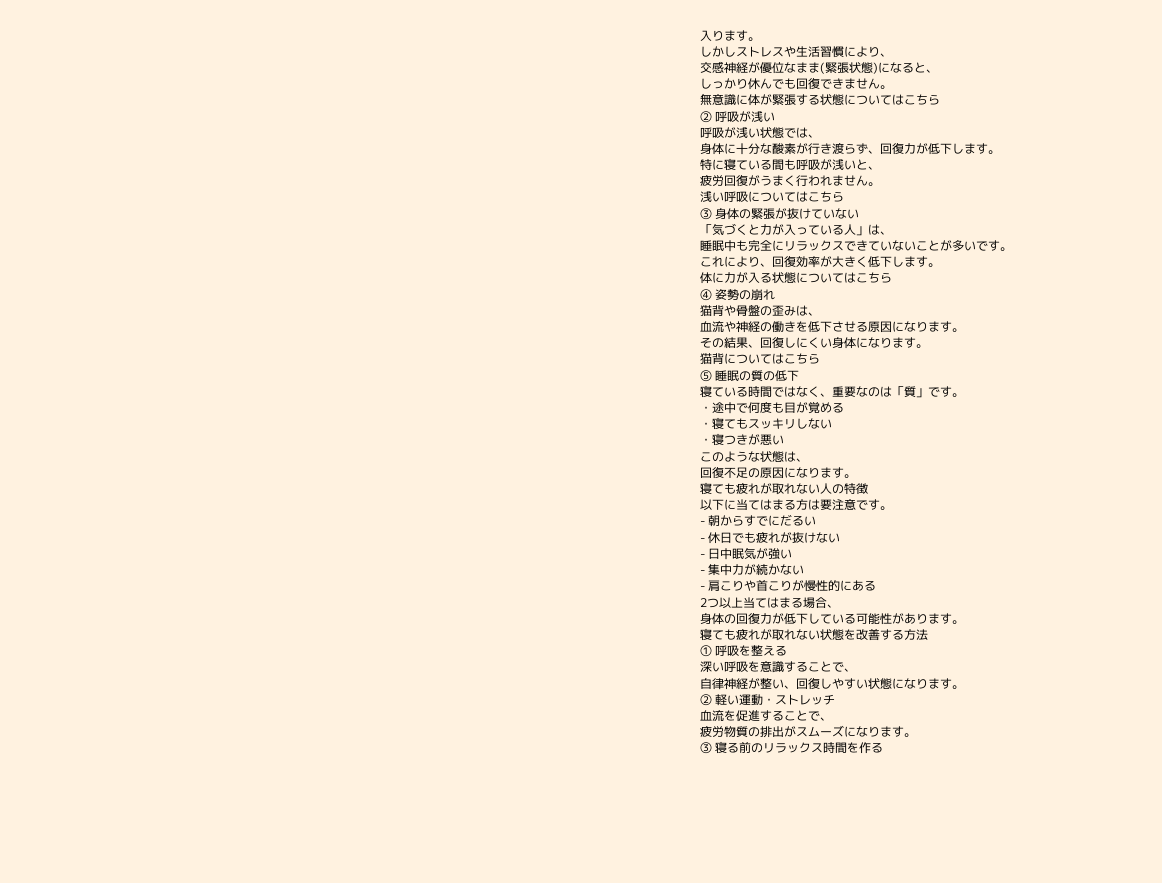入ります。
しかしストレスや生活習慣により、
交感神経が優位なまま(緊張状態)になると、
しっかり休んでも回復できません。
無意識に体が緊張する状態についてはこちら
② 呼吸が浅い
呼吸が浅い状態では、
身体に十分な酸素が行き渡らず、回復力が低下します。
特に寝ている間も呼吸が浅いと、
疲労回復がうまく行われません。
浅い呼吸についてはこちら
③ 身体の緊張が抜けていない
「気づくと力が入っている人」は、
睡眠中も完全にリラックスできていないことが多いです。
これにより、回復効率が大きく低下します。
体に力が入る状態についてはこちら
④ 姿勢の崩れ
猫背や骨盤の歪みは、
血流や神経の働きを低下させる原因になります。
その結果、回復しにくい身体になります。
猫背についてはこちら
⑤ 睡眠の質の低下
寝ている時間ではなく、重要なのは「質」です。
・途中で何度も目が覚める
・寝てもスッキリしない
・寝つきが悪い
このような状態は、
回復不足の原因になります。
寝ても疲れが取れない人の特徴
以下に当てはまる方は要注意です。
- 朝からすでにだるい
- 休日でも疲れが抜けない
- 日中眠気が強い
- 集中力が続かない
- 肩こりや首こりが慢性的にある
2つ以上当てはまる場合、
身体の回復力が低下している可能性があります。
寝ても疲れが取れない状態を改善する方法
① 呼吸を整える
深い呼吸を意識することで、
自律神経が整い、回復しやすい状態になります。
② 軽い運動・ストレッチ
血流を促進することで、
疲労物質の排出がスムーズになります。
③ 寝る前のリラックス時間を作る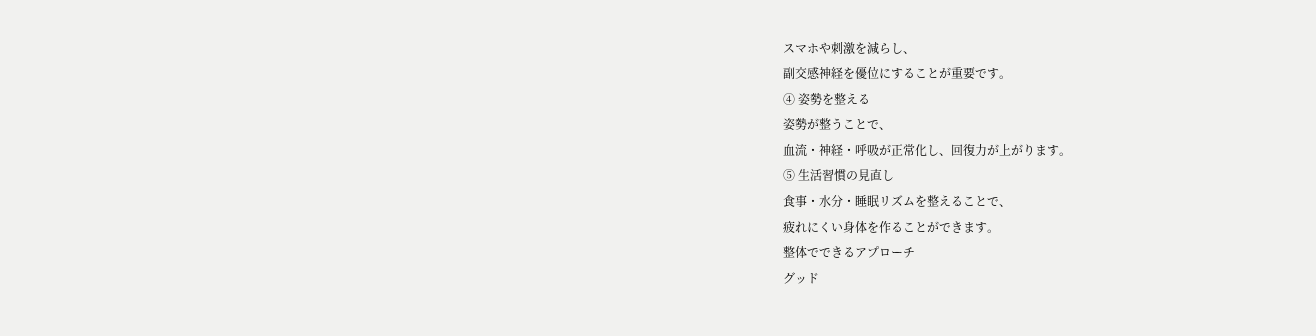スマホや刺激を減らし、
副交感神経を優位にすることが重要です。
④ 姿勢を整える
姿勢が整うことで、
血流・神経・呼吸が正常化し、回復力が上がります。
⑤ 生活習慣の見直し
食事・水分・睡眠リズムを整えることで、
疲れにくい身体を作ることができます。
整体でできるアプローチ
グッド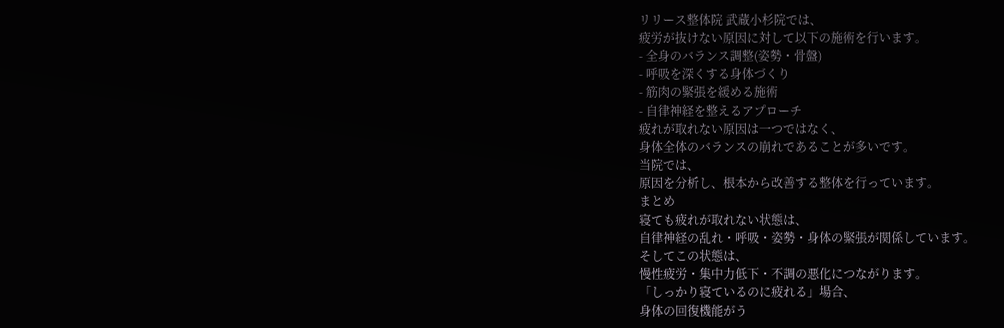リリース整体院 武蔵小杉院では、
疲労が抜けない原因に対して以下の施術を行います。
- 全身のバランス調整(姿勢・骨盤)
- 呼吸を深くする身体づくり
- 筋肉の緊張を緩める施術
- 自律神経を整えるアプローチ
疲れが取れない原因は一つではなく、
身体全体のバランスの崩れであることが多いです。
当院では、
原因を分析し、根本から改善する整体を行っています。
まとめ
寝ても疲れが取れない状態は、
自律神経の乱れ・呼吸・姿勢・身体の緊張が関係しています。
そしてこの状態は、
慢性疲労・集中力低下・不調の悪化につながります。
「しっかり寝ているのに疲れる」場合、
身体の回復機能がう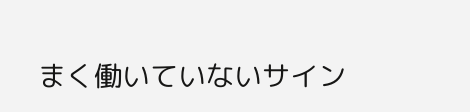まく働いていないサイン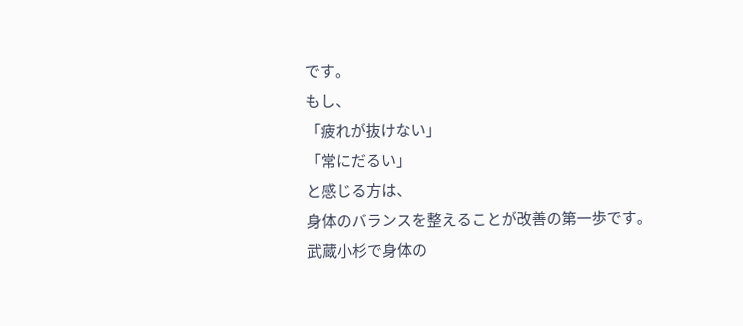です。
もし、
「疲れが抜けない」
「常にだるい」
と感じる方は、
身体のバランスを整えることが改善の第一歩です。
武蔵小杉で身体の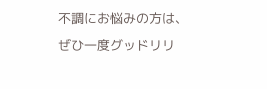不調にお悩みの方は、
ぜひ一度グッドリリ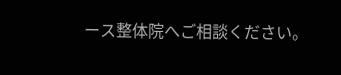ース整体院へご相談ください。